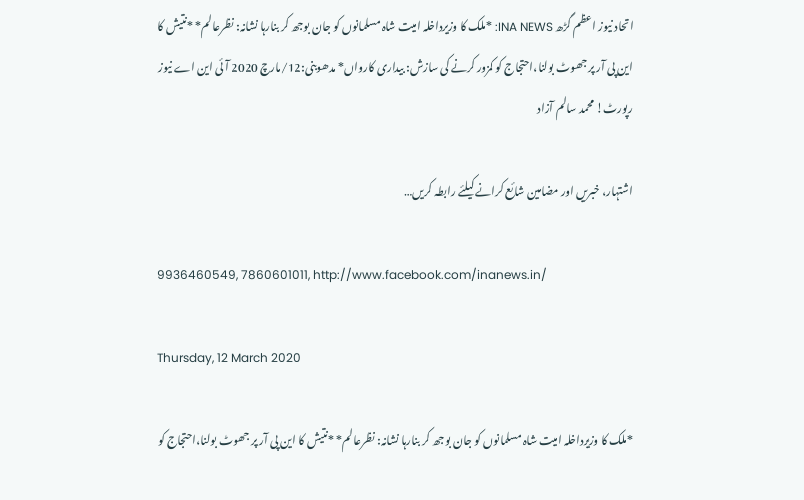اتحاد نیوز اعظم گڑھ INA NEWS: *ملک کا وزیرداخلہ امیت شاہ مسلمانوں کو جان بوجھ کر بنارہا نشانہ: نظرعالم* *نتیش کا این پی آر پر جھوٹ بولنا،احتجاج کو کمزور کرنے کی سازش: بیداری کارواں* مدھوبنی:12/مارچ 2020 آئی این اے نیوز رپورٹ! محمد سالم آزاد

اشتہار، خبریں اور مضامین شائع کرانے کیلئے رابطہ کریں…

9936460549, 7860601011, http://www.facebook.com/inanews.in/

Thursday, 12 March 2020

*ملک کا وزیرداخلہ امیت شاہ مسلمانوں کو جان بوجھ کر بنارہا نشانہ: نظرعالم* *نتیش کا این پی آر پر جھوٹ بولنا،احتجاج کو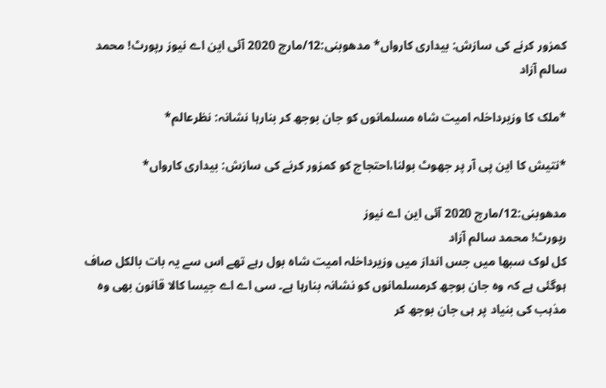کمزور کرنے کی سازش: بیداری کارواں* مدھوبنی:12/مارچ 2020 آئی این اے نیوز رپورٹ! محمد سالم آزاد

*ملک کا وزیرداخلہ امیت شاہ مسلمانوں کو جان بوجھ کر بنارہا نشانہ: نظرعالم*

*نتیش کا این پی آر پر جھوٹ بولنا،احتجاج کو کمزور کرنے کی سازش: بیداری کارواں*

مدھوبنی:12/مارچ 2020 آئی این اے نیوز
رپورٹ! محمد سالم آزاد
کل لوک سبھا میں جس انداز میں وزیرداخلہ امیت شاہ بول رہے تھے اس سے یہ بات بالکل صاف ہوگئی ہے کہ وہ جان بوجھ کرمسلمانوں کو نشانہ بنارہا ہے۔ سی اے اے جیسا کالا قانون بھی وہ مذہب کی بنیاد پر ہی جان بوجھ کر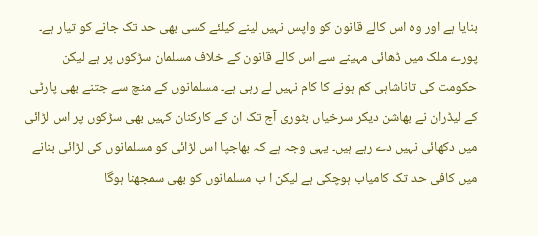بنایا ہے اور وہ اس کالے قانون کو واپس نہیں لینے کیلئے کسی بھی حد تک جانے کو تیار ہے۔ پورے ملک میں ڈھائی مہینے سے اس کالے قانون کے خلاف مسلمان سڑکوں پر ہے لیکن حکومت کی تاناشاہی کم ہونے کا کام نہیں لے رہی ہے۔ مسلمانوں کے منچ سے جتنے بھی پارٹی کے لیڈران نے بھاشن دیکر سرخیاں بٹوری آج تک ان کے کارکنان کہیں بھی سڑکوں پر اس لڑائی میں دکھائی نہیں دے رہے ہیں۔ یہی وجہ ہے کہ بھاجپا اس لڑائی کو مسلمانوں کی لڑائی بنانے میں کافی حد تک کامیاب ہوچکی ہے لیکن ا ب مسلمانوں کو بھی سمجھنا ہوگا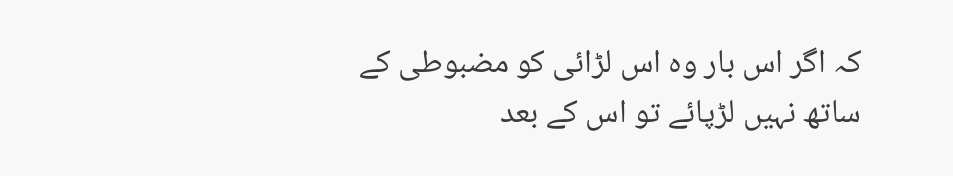کہ اگر اس بار وہ اس لڑائی کو مضبوطی کے ساتھ نہیں لڑپائے تو اس کے بعد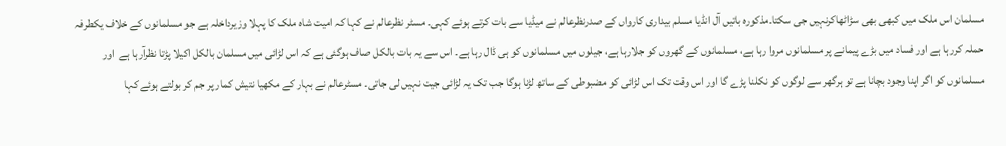مسلمان اس ملک میں کبھی بھی سڑاٹھاکرنہیں جی سکتا۔مذکورہ باتیں آل انڈیا مسلم بیداری کارواں کے صدرنظرعالم نے میڈیا سے بات کرتے ہوئے کہی۔ مسٹر نظرعالم نے کہا کہ امیت شاہ ملک کا پہلا وزیرداخلہ ہے جو مسلمانوں کے خلاف یکطرفہ حملہ کررہا ہے اور فساد میں بڑے پیمانے پر مسلمانوں مروا رہا ہے، مسلمانوں کے گھروں کو جلارہا ہے، جیلوں میں مسلمانوں کو ہی ڈال رہا ہے۔ اس سے یہ بات بالکل صاف ہوگئی ہے کہ اس لڑائی میں مسلمان بالکل اکیلا پڑتا نظرآرہا ہے  اور مسلمانوں کو اگر اپنا وجود بچانا ہے تو ہرگھر سے لوگوں کو نکلنا پڑے گا اور اس وقت تک اس لڑائی کو مضبوطی کے ساتھ لڑنا ہوگا جب تک یہ لڑائی جیت نہیں لی جاتی۔ مسٹرعالم نے بہار کے مکھیا نتیش کمار پر جم کر بولتے ہوئے کہا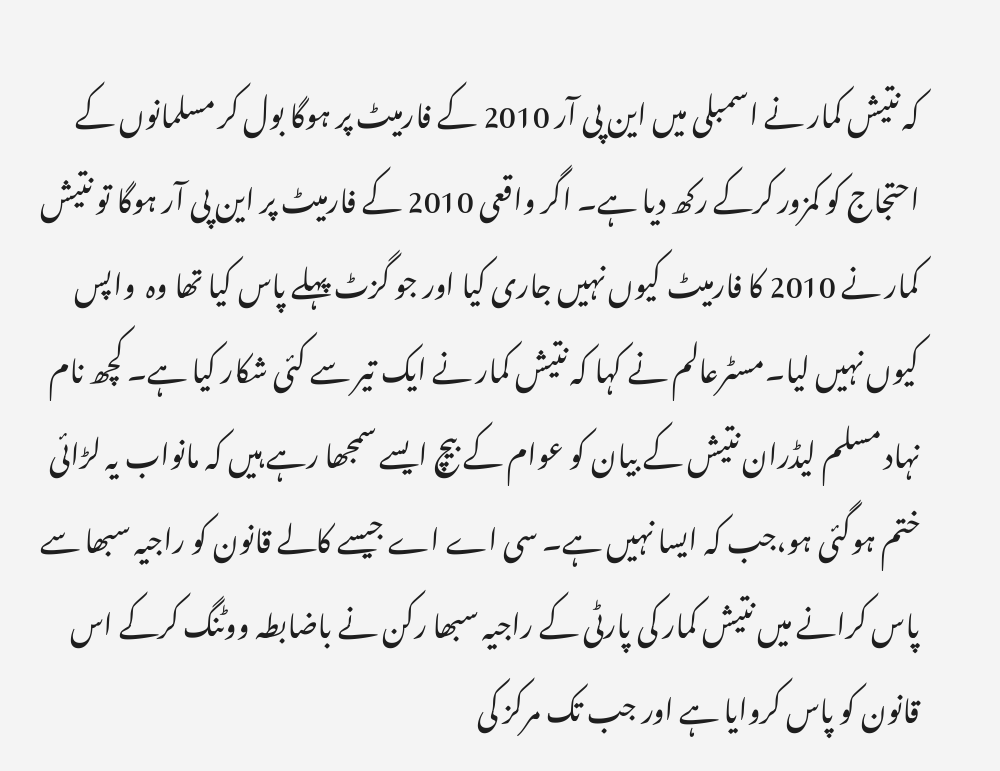کہ نتیش کمار نے اسمبلی میں این پی آر 2010 کے فارمیٹ پر ہوگا بول کر مسلمانوں کے احتجاج کو کمزور کرکے رکھ دیا ہے۔ اگر واقعی 2010 کے فارمیٹ پر این پی آر ہوگا تو نتیش کمار نے 2010 کا فارمیٹ کیوں نہیں جاری کیا اور جو گزٹ پہلے پاس کیا تھا وہ  واپس کیوں نہیں لیا۔مسٹرعالم نے کہا کہ نتیش کمار نے ایک تیر سے کئی شکار کیا ہے۔ کچھ نام نہاد مسلم لیڈران نتیش کے بیان کو عوام کے بیچ ایسے سمجھا رہے ہیں کہ مانواب یہ لڑائی ختم ہوگئی ہو،جب کہ ایسا نہیں ہے۔ سی اے اے جیسے کالے قانون کو راجیہ سبھا سے پاس کرانے میں نتیش کمار کی پارٹی کے راجیہ سبھا رکن نے باضابطہ ووٹنگ کرکے اس قانون کو پاس کروایا ہے اور جب تک مرکز کی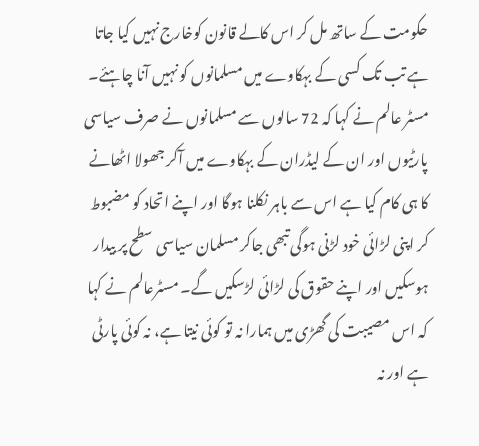حکومت کے ساتھ مل کر اس کالے قانون کوخارج نہیں کیا جاتا ہے تب تک کسی کے بہکاوے میں مسلمانوں کو نہیں آنا چاہئے۔ مسٹر عالم نے کہا کہ 72 سالوں سے مسلمانوں نے صرف سیاسی پارٹیوں اور ان کے لیڈران کے بہکاوے میں آکر جھولا اٹھانے کا ہی کام کیا ہے اس سے باہر نکلنا ہوگا اور اپنے اتحاد کو مضبوط کر اپنی لڑائی خود لڑنی ہوگی تبھی جاکر مسلمان سیاسی سطح پر بیدار ہوسکیں اور اپنے حقوق کی لڑائی لڑسکیں گے۔ مسٹرعالم نے کہا کہ اس مصیبت کی گھڑی میں ہمارا نہ تو کوئی نیتا ہے، نہ کوئی پارٹی ہے اور نہ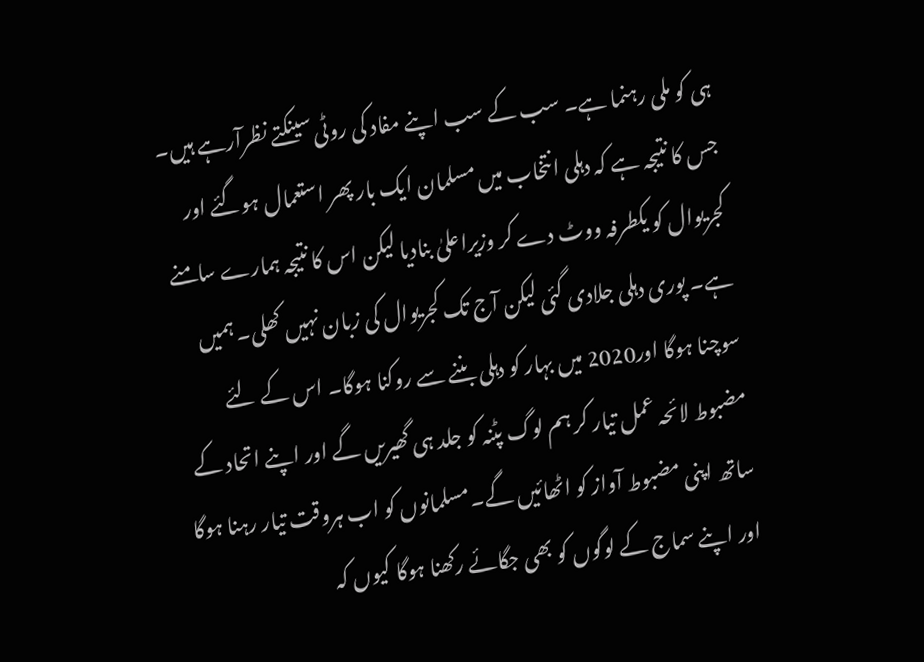ہی کو ملی رہنما ہے۔ سب کے سب اپنے مفاد کی روٹی سینکتے نظرآرہے ہیں۔ جس کا نتیجہ ہے کہ دہلی انتخاب میں مسلمان ایک بار پھر استعمال ہوگئے اور کجریوال کو یکطرفہ ووٹ دے کر وزیراعلیٰ بنادیا لیکن اس کا نتیجہ ہمارے سامنے ہے۔ پوری دہلی جلادی گئی لیکن آج تک کجریوال کی زبان نہیں کھلی۔ ہمیں سوچنا ہوگا اور2020 میں بہار کو دہلی بننے سے روکنا ہوگا۔ اس کے لئے مضبوط لائحہ عمل تیار کر ہم لوگ پٹنہ کو جلد ہی گھیریں گے اور اپنے اتحاد کے ساتھ اپنی مضبوط آواز کو اٹھائیں گے۔مسلمانوں کو اب ہروقت تیار رہنا ہوگا اور اپنے سماج کے لوگوں کو بھی جگائے رکھنا ہوگا کیوں کہ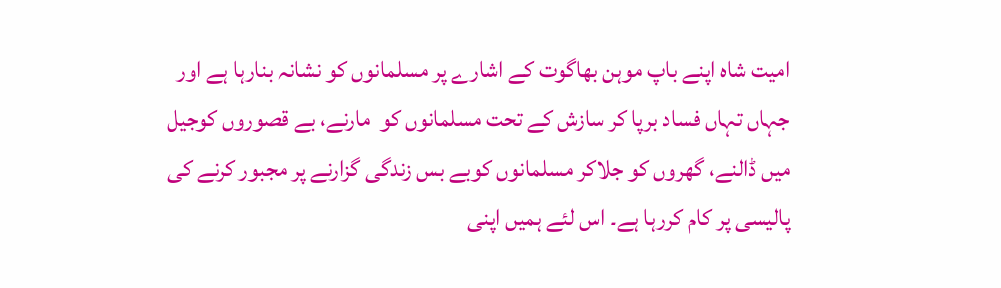امیت شاہ اپنے باپ موہن بھاگوت کے اشارے پر مسلمانوں کو نشانہ بنارہا ہے اور جہاں تہاں فساد برپا کر سازش کے تحت مسلمانوں کو  مارنے، بے قصوروں کوجیل میں ڈالنے، گھروں کو جلاکر مسلمانوں کوبے بس زندگی گزارنے پر مجبور کرنے کی پالیسی پر کام کررہا ہے۔ اس لئے ہمیں اپنی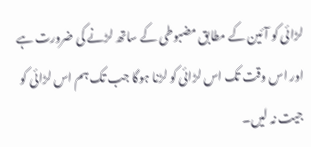لڑائی کو آئین کے مطابق مضبوطی کے ساتھ لڑنے کی ضرورت ہے اور اس وقت تک اس لڑائی کو لڑنا ہوگا جب تک ہم اس لڑائی کو جیت نہ لیں۔